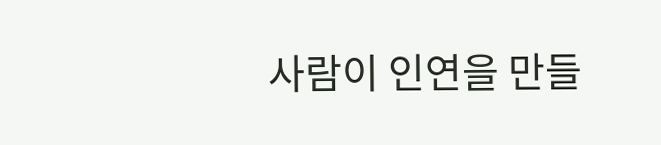사람이 인연을 만들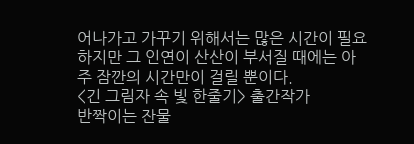어나가고 가꾸기 위해서는 많은 시간이 필요하지만 그 인연이 산산이 부서질 때에는 아주 잠깐의 시간만이 걸릴 뿐이다.
<긴 그림자 속 빛 한줄기> 출간작가
반짝이는 잔물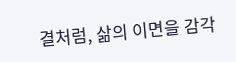결처럼, 삶의 이면을 감각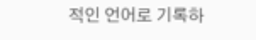적인 언어로 기록하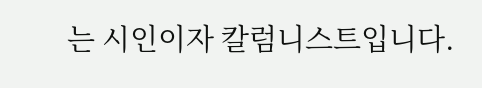는 시인이자 칼럼니스트입니다.